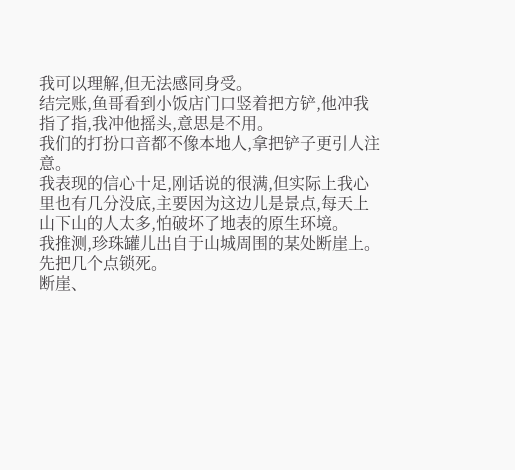我可以理解,但无法感同身受。
结完账,鱼哥看到小饭店门口竖着把方铲,他冲我指了指,我冲他摇头,意思是不用。
我们的打扮口音都不像本地人,拿把铲子更引人注意。
我表现的信心十足,刚话说的很满,但实际上我心里也有几分没底,主要因为这边儿是景点,每天上山下山的人太多,怕破坏了地表的原生环境。
我推测,珍珠罐儿出自于山城周围的某处断崖上。
先把几个点锁死。
断崖、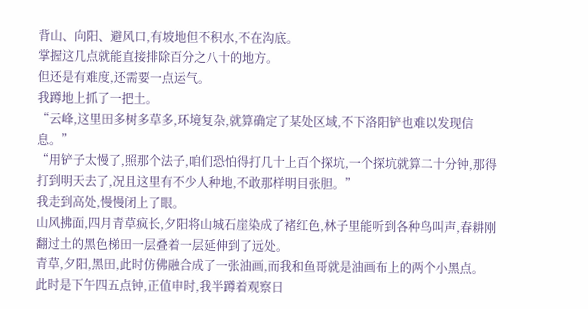背山、向阳、避风口,有坡地但不积水,不在沟底。
掌握这几点就能直接排除百分之八十的地方。
但还是有难度,还需要一点运气。
我蹲地上抓了一把土。
“云峰,这里田多树多草多,环境复杂,就算确定了某处区域,不下洛阳铲也难以发现信息。”
“用铲子太慢了,照那个法子,咱们恐怕得打几十上百个探坑,一个探坑就算二十分钟,那得打到明天去了,况且这里有不少人种地,不敢那样明目张胆。”
我走到高处,慢慢闭上了眼。
山风拂面,四月青草疯长,夕阳将山城石崖染成了褚红色,林子里能听到各种鸟叫声,春耕刚翻过土的黑色梯田一层叠着一层延伸到了远处。
青草,夕阳,黑田,此时仿佛融合成了一张油画,而我和鱼哥就是油画布上的两个小黑点。
此时是下午四五点钟,正值申时,我半蹲着观察日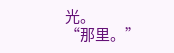光。
“那里。”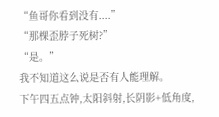“鱼哥你看到没有....”
“那棵歪脖子死树?”
“是。”
我不知道这么说是否有人能理解。
下午四五点钟,太阳斜射,长阴影+低角度,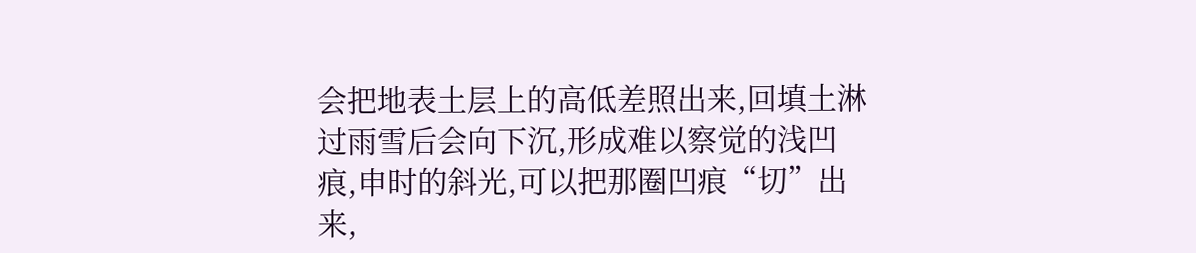会把地表土层上的高低差照出来,回填土淋过雨雪后会向下沉,形成难以察觉的浅凹痕,申时的斜光,可以把那圈凹痕“切”出来,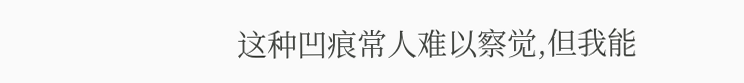这种凹痕常人难以察觉,但我能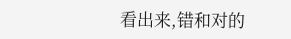看出来,错和对的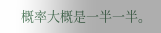概率大概是一半一半。